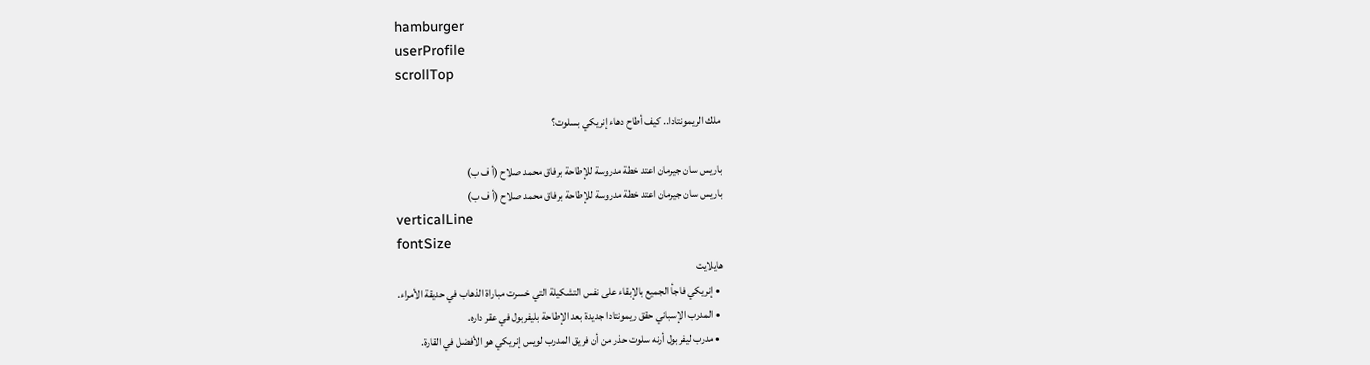hamburger
userProfile
scrollTop

ملك الريمونتادا.. كيف أطاح دهاء إنريكي بسلوت؟

باريس سان جيرمان اعتد خطة مدروسة للإطاحة برفاق محمد صلاح (أ ف ب)
باريس سان جيرمان اعتد خطة مدروسة للإطاحة برفاق محمد صلاح (أ ف ب)
verticalLine
fontSize
هايلايت
  • إنريكي فاجأ الجميع بالإبقاء على نفس التشكيلة التي خسرت مباراة الذهاب في حديقة الأمراء.
  • المدرب الإسباني حقق ريمونتادا جديدة بعد الإطاحة بليفربول في عقر داره.
  • مدرب ليفربول أرنه سلوت حذر من أن فريق المدرب لويس إنريكي هو الأفضل في القارة.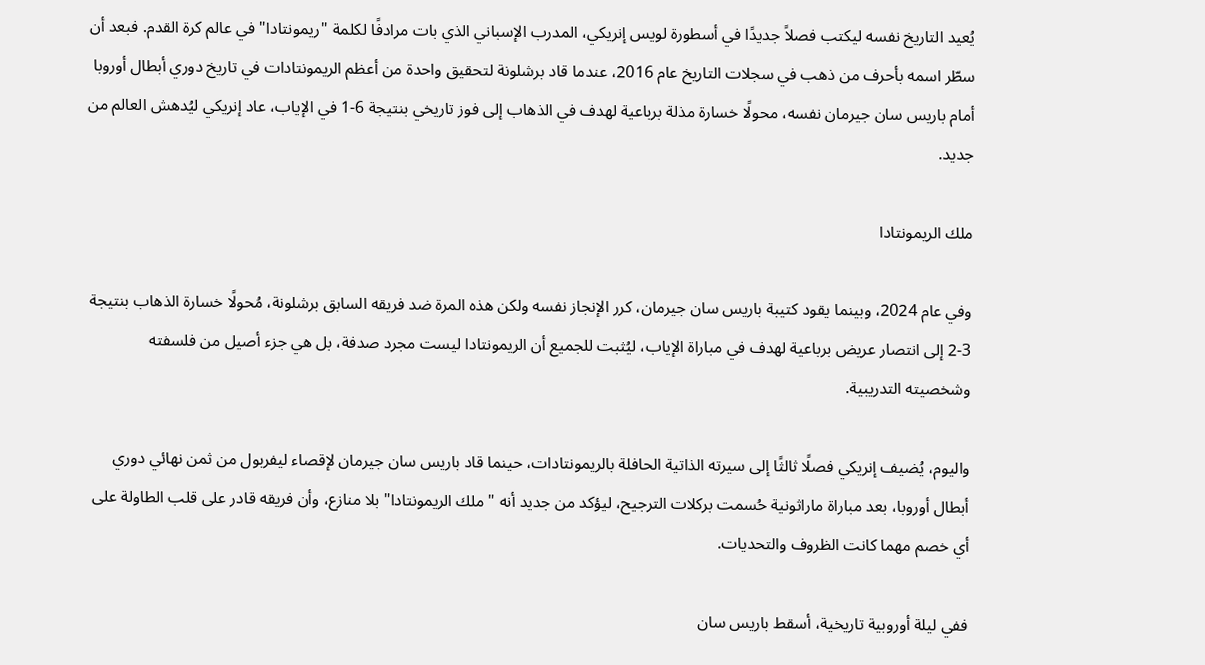يُعيد التاريخ نفسه ليكتب فصلاً جديدًا في أسطورة لويس إنريكي، المدرب الإسباني الذي بات مرادفًا لكلمة "ريمونتادا" في عالم كرة القدم. فبعد أن سطّر اسمه بأحرف من ذهب في سجلات التاريخ عام 2016، عندما قاد برشلونة لتحقيق واحدة من أعظم الريمونتادات في تاريخ دوري أبطال أوروبا أمام باريس سان جيرمان نفسه، محولًا خسارة مذلة برباعية لهدف في الذهاب إلى فوز تاريخي بنتيجة 6-1 في الإياب، عاد إنريكي ليُدهش العالم من جديد.

ملك الريمونتادا

وفي عام 2024، وبينما يقود كتيبة باريس سان جيرمان، كرر الإنجاز نفسه ولكن هذه المرة ضد فريقه السابق برشلونة، مُحولًا خسارة الذهاب بنتيجة 3-2 إلى انتصار عريض برباعية لهدف في مباراة الإياب، ليُثبت للجميع أن الريمونتادا ليست مجرد صدفة، بل هي جزء أصيل من فلسفته وشخصيته التدريبية.

واليوم، يُضيف إنريكي فصلًا ثالثًا إلى سيرته الذاتية الحافلة بالريمونتادات، حينما قاد باريس سان جيرمان لإقصاء ليفربول من ثمن نهائي دوري أبطال أوروبا، بعد مباراة ماراثونية حُسمت بركلات الترجيح، ليؤكد من جديد أنه "ملك الريمونتادا" بلا منازع، وأن فريقه قادر على قلب الطاولة على أي خصم مهما كانت الظروف والتحديات.

ففي ليلة أوروبية تاريخية، أسقط باريس سان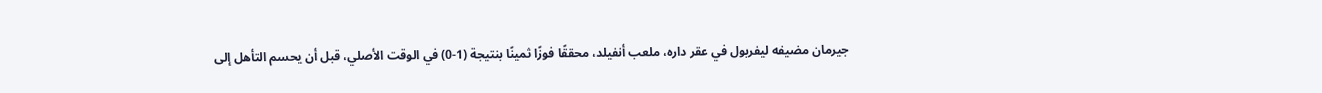جيرمان مضيفه ليفربول في عقر داره، ملعب أنفيلد، محققًا فوزًا ثمينًا بنتيجة (1-0) في الوقت الأصلي، قبل أن يحسم التأهل إلى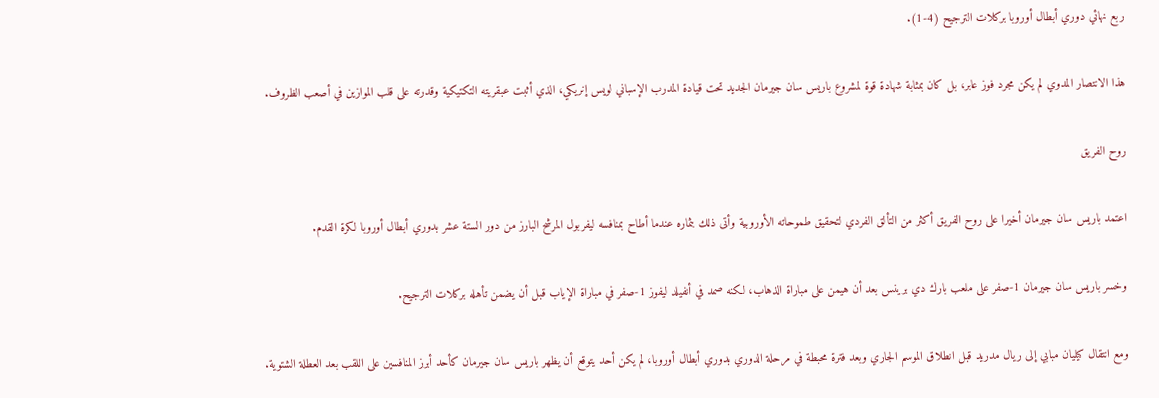ربع نهائي دوري أبطال أوروبا بركلات الترجيح (4-1).

هذا الانتصار المدوي لم يكن مجرد فوز عابر، بل كان بمثابة شهادة قوة لمشروع باريس سان جيرمان الجديد تحت قيادة المدرب الإسباني لويس إنريكي، الذي أثبت عبقريته التكتيكية وقدرته على قلب الموازين في أصعب الظروف.

روح الفريق

اعتمد باريس سان جيرمان أخيرا على روح الفريق أكثر من التألق الفردي لتحقيق طموحاته الأوروبية وأتى ذلك بثماره عندما أطاح بمنافسه ليفربول المرشح البارز من دور الستة عشر بدوري أبطال أوروبا لكرة القدم.

وخسر باريس سان جيرمان 1-صفر على ملعب بارك دي برينس بعد أن هيمن على مباراة الذهاب، لكنه صمد في أنفيلد ليفوز 1-صفر في مباراة الإياب قبل أن يضمن تأهله بركلات الترجيح.

ومع انتقال كيليان مبابي إلى ريال مدريد قبل انطلاق الموسم الجاري وبعد فترة محبطة في مرحلة الدوري بدوري أبطال أوروبا، لم يكن أحد يتوقع أن يظهر باريس سان جيرمان كأحد أبرز المنافسين على اللقب بعد العطلة الشتوية.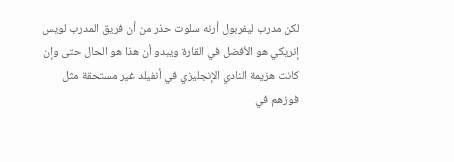لكن مدرب ليفربول أرنه سلوت حذر من أن فريق المدرب لويس إنريكي هو الأفضل في القارة ويبدو أن هذا هو الحال حتى وإن كانت هزيمة النادي الإنجليزي في أنفيلد غير مستحقة مثل فوزهم في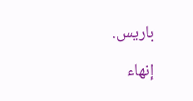باريس.

إنهاء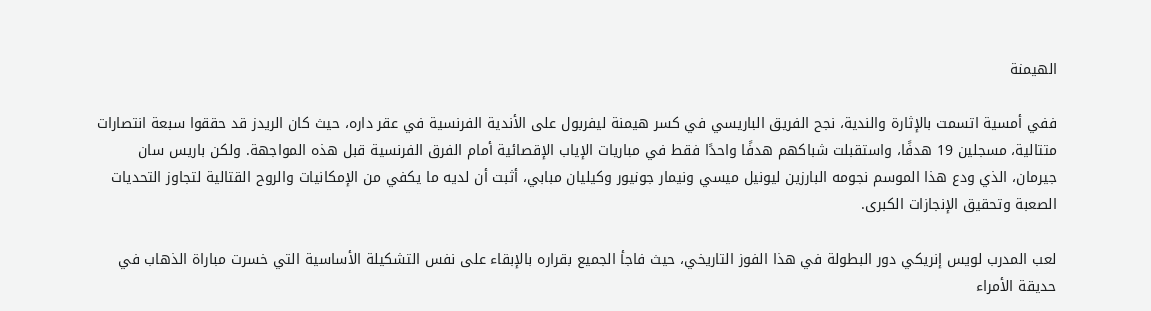الهيمنة

ففي أمسية اتسمت بالإثارة والندية، نجح الفريق الباريسي في كسر هيمنة ليفربول على الأندية الفرنسية في عقر داره، حيث كان الريدز قد حققوا سبعة انتصارات متتالية، مسجلين 19 هدفًا، واستقبلت شباكهم هدفًا واحدًا فقط في مباريات الإياب الإقصائية أمام الفرق الفرنسية قبل هذه المواجهة. ولكن باريس سان جيرمان، الذي ودع هذا الموسم نجومه البارزين ليونيل ميسي ونيمار جونيور وكيليان مبابي، أثبت أن لديه ما يكفي من الإمكانيات والروح القتالية لتجاوز التحديات الصعبة وتحقيق الإنجازات الكبرى.

لعب المدرب لويس إنريكي دور البطولة في هذا الفوز التاريخي، حيث فاجأ الجميع بقراره بالإبقاء على نفس التشكيلة الأساسية التي خسرت مباراة الذهاب في حديقة الأمراء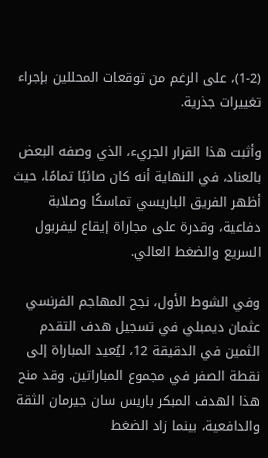(1-2)، على الرغم من توقعات المحللين بإجراء تغييرات جذرية.

وأثبت هذا القرار الجريء، الذي وصفه البعض بالعناد، في النهاية أنه كان صائبًا تمامًا، حيث أظهر الفريق الباريسي تماسكًا وصلابة دفاعية، وقدرة على مجاراة إيقاع ليفربول السريع والضغط العالي.

وفي الشوط الأول، نجح المهاجم الفرنسي عثمان ديمبلي في تسجيل هدف التقدم الثمين في الدقيقة 12، ليُعيد المباراة إلى نقطة الصفر في مجموع المباراتين. وقد منح هذا الهدف المبكر باريس سان جيرمان الثقة والدافعية، بينما زاد الضغط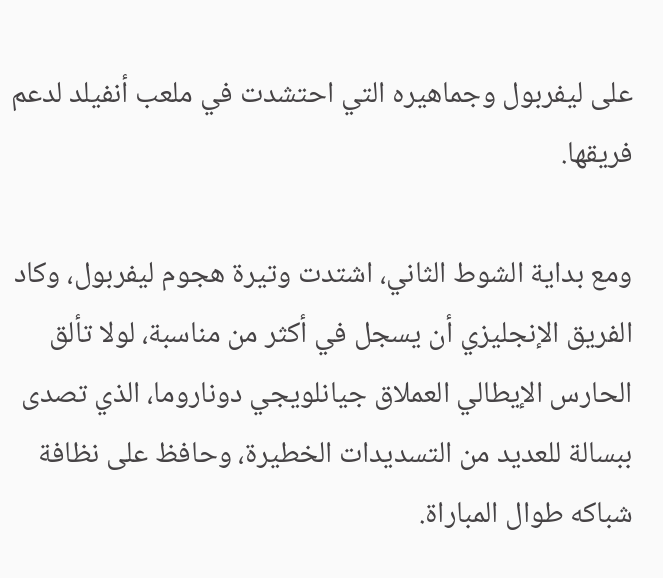على ليفربول وجماهيره التي احتشدت في ملعب أنفيلد لدعم فريقها.

ومع بداية الشوط الثاني، اشتدت وتيرة هجوم ليفربول، وكاد الفريق الإنجليزي أن يسجل في أكثر من مناسبة، لولا تألق الحارس الإيطالي العملاق جيانلويجي دوناروما، الذي تصدى ببسالة للعديد من التسديدات الخطيرة، وحافظ على نظافة شباكه طوال المباراة.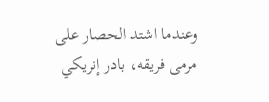وعندما اشتد الحصار على مرمى فريقه، بادر إنريكي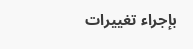بإجراء تغييرات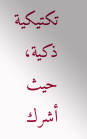تكتيكية ذكية، حيث أشرك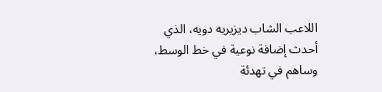اللاعب الشاب ديزيريه دويه، الذي أحدث إضافة نوعية في خط الوسط، وساهم في تهدئة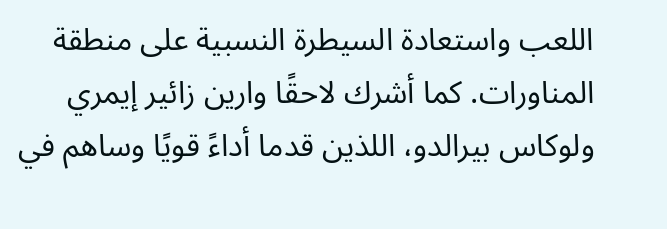اللعب واستعادة السيطرة النسبية على منطقة المناورات. كما أشرك لاحقًا وارين زائير إيمري ولوكاس بيرالدو، اللذين قدما أداءً قويًا وساهم في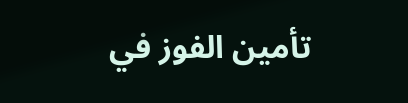تأمين الفوز في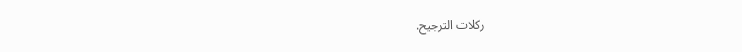ركلات الترجيح.